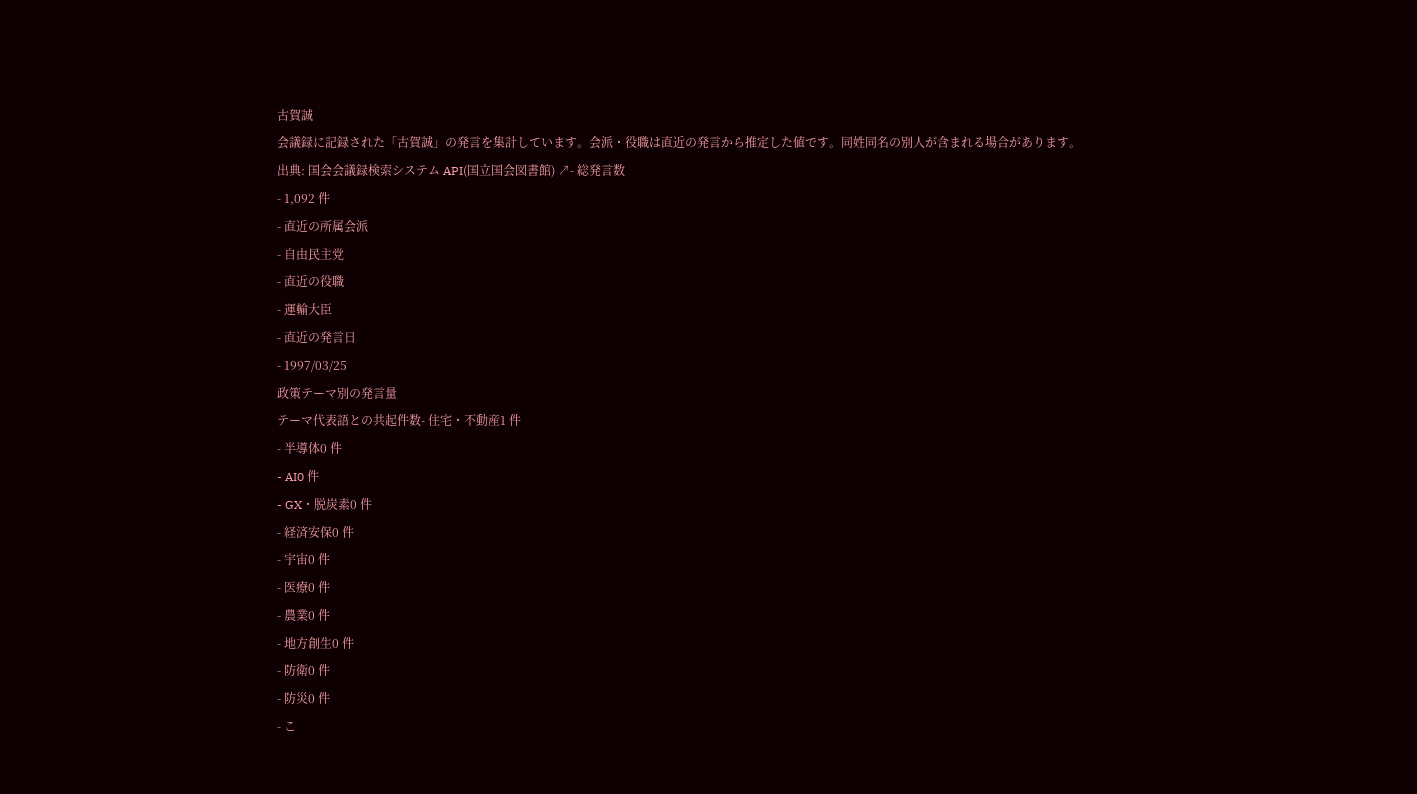古賀誠
会議録に記録された「古賀誠」の発言を集計しています。会派・役職は直近の発言から推定した値です。同姓同名の別人が含まれる場合があります。
出典: 国会会議録検索システム API(国立国会図書館) ↗- 総発言数
- 1,092 件
- 直近の所属会派
- 自由民主党
- 直近の役職
- 運輸大臣
- 直近の発言日
- 1997/03/25
政策テーマ別の発言量
テーマ代表語との共起件数- 住宅・不動産1 件
- 半導体0 件
- AI0 件
- GX・脱炭素0 件
- 経済安保0 件
- 宇宙0 件
- 医療0 件
- 農業0 件
- 地方創生0 件
- 防衛0 件
- 防災0 件
- こ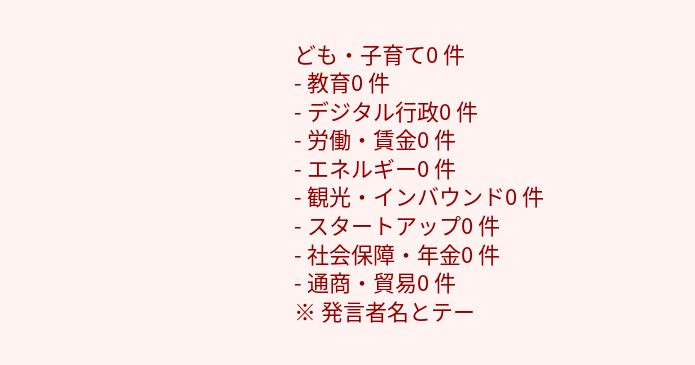ども・子育て0 件
- 教育0 件
- デジタル行政0 件
- 労働・賃金0 件
- エネルギー0 件
- 観光・インバウンド0 件
- スタートアップ0 件
- 社会保障・年金0 件
- 通商・貿易0 件
※ 発言者名とテー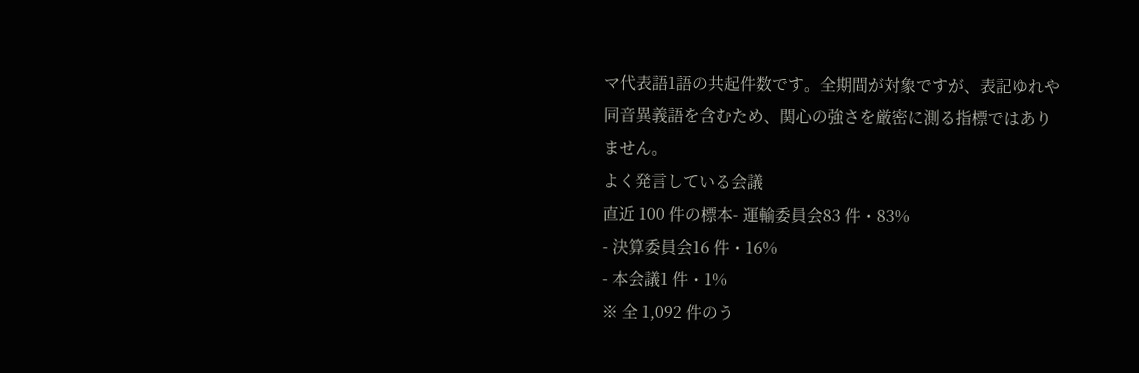マ代表語1語の共起件数です。全期間が対象ですが、表記ゆれや 同音異義語を含むため、関心の強さを厳密に測る指標ではありません。
よく発言している会議
直近 100 件の標本- 運輸委員会83 件・83%
- 決算委員会16 件・16%
- 本会議1 件・1%
※ 全 1,092 件のう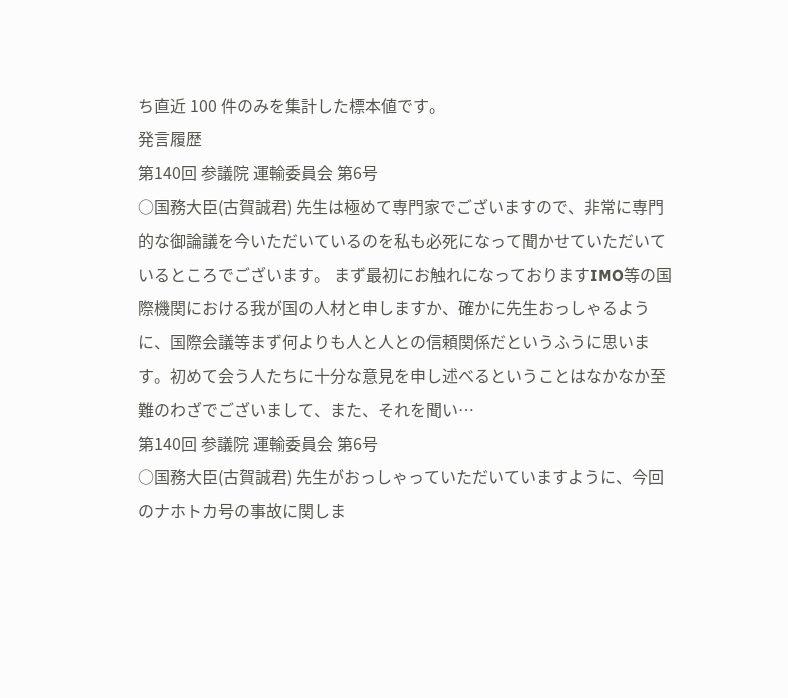ち直近 100 件のみを集計した標本値です。
発言履歴
第140回 参議院 運輸委員会 第6号
○国務大臣(古賀誠君) 先生は極めて専門家でございますので、非常に専門的な御論議を今いただいているのを私も必死になって聞かせていただいているところでございます。 まず最初にお触れになっておりますIMO等の国際機関における我が国の人材と申しますか、確かに先生おっしゃるように、国際会議等まず何よりも人と人との信頼関係だというふうに思います。初めて会う人たちに十分な意見を申し述べるということはなかなか至難のわざでございまして、また、それを聞い…
第140回 参議院 運輸委員会 第6号
○国務大臣(古賀誠君) 先生がおっしゃっていただいていますように、今回のナホトカ号の事故に関しま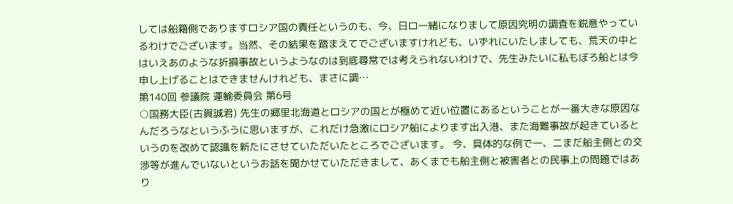しては船籍側でありますロシア国の責任というのも、今、日ロ一緒になりまして原因究明の調査を鋭意やっているわけでございます。当然、その結果を踏まえてでございますけれども、いずれにいたしましても、荒天の中とはいえあのような折損事故というようなのは到底尋常では考えられないわけで、先生みたいに私もぼろ船とは今申し上げることはできませんけれども、まさに調…
第140回 参議院 運輸委員会 第6号
○国務大臣(古賀誠君) 先生の郷里北海道とロシアの国とが極めて近い位置にあるということが一番大きな原因なんだろうなというふうに思いますが、これだけ急激にロシア船によります出入港、また海難事故が起きているというのを改めて認識を新たにさせていただいたところでございます。 今、具体的な例で一、二まだ船主側との交渉等が進んでいないというお話を聞かせていただきまして、あくまでも船主側と被害者との民事上の問題ではあり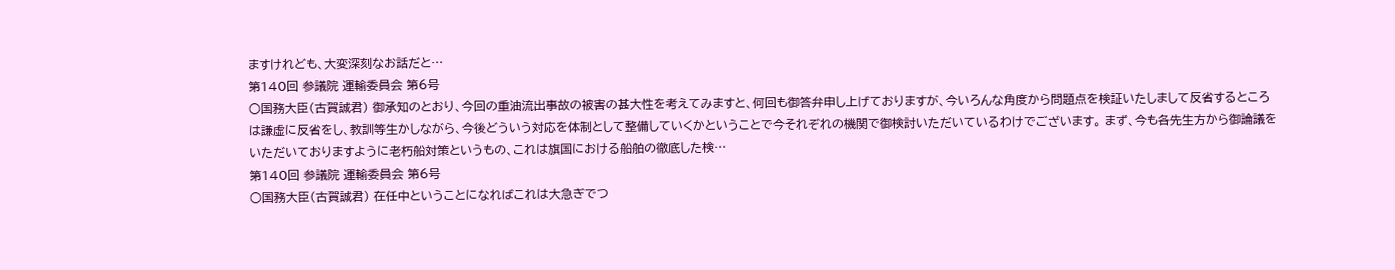ますけれども、大変深刻なお話だと…
第140回 参議院 運輸委員会 第6号
○国務大臣(古賀誠君) 御承知のとおり、今回の重油流出事故の被害の甚大性を考えてみますと、何回も御答弁申し上げておりますが、今いろんな角度から問題点を検証いたしまして反省するところは謙虚に反省をし、教訓等生かしながら、今後どういう対応を体制として整備していくかということで今それぞれの機関で御検討いただいているわけでございます。 まず、今も各先生方から御論議をいただいておりますように老朽船対策というもの、これは旗国における船舶の徹底した検…
第140回 参議院 運輸委員会 第6号
○国務大臣(古賀誠君) 在任中ということになればこれは大急ぎでつ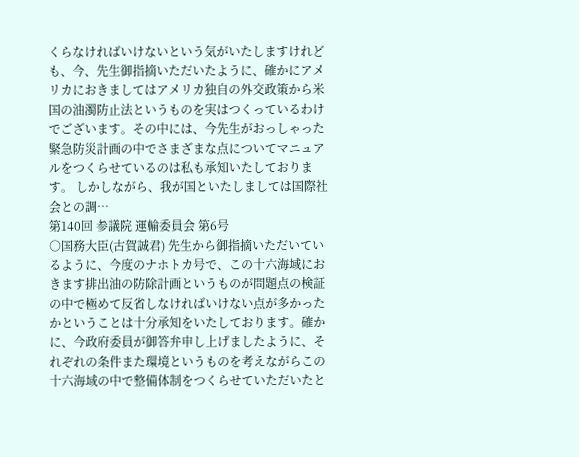くらなければいけないという気がいたしますけれども、今、先生御指摘いただいたように、確かにアメリカにおきましてはアメリカ独自の外交政策から米国の油濁防止法というものを実はつくっているわけでございます。その中には、今先生がおっしゃった緊急防災計画の中でさまざまな点についてマニュアルをつくらせているのは私も承知いたしております。 しかしながら、我が国といたしましては国際社会との調…
第140回 参議院 運輸委員会 第6号
○国務大臣(古賀誠君) 先生から御指摘いただいているように、今度のナホトカ号で、この十六海域におきます排出油の防除計画というものが問題点の検証の中で極めて反省しなければいけない点が多かったかということは十分承知をいたしております。確かに、今政府委員が御答弁申し上げましたように、それぞれの条件また環境というものを考えながらこの十六海域の中で整備体制をつくらせていただいたと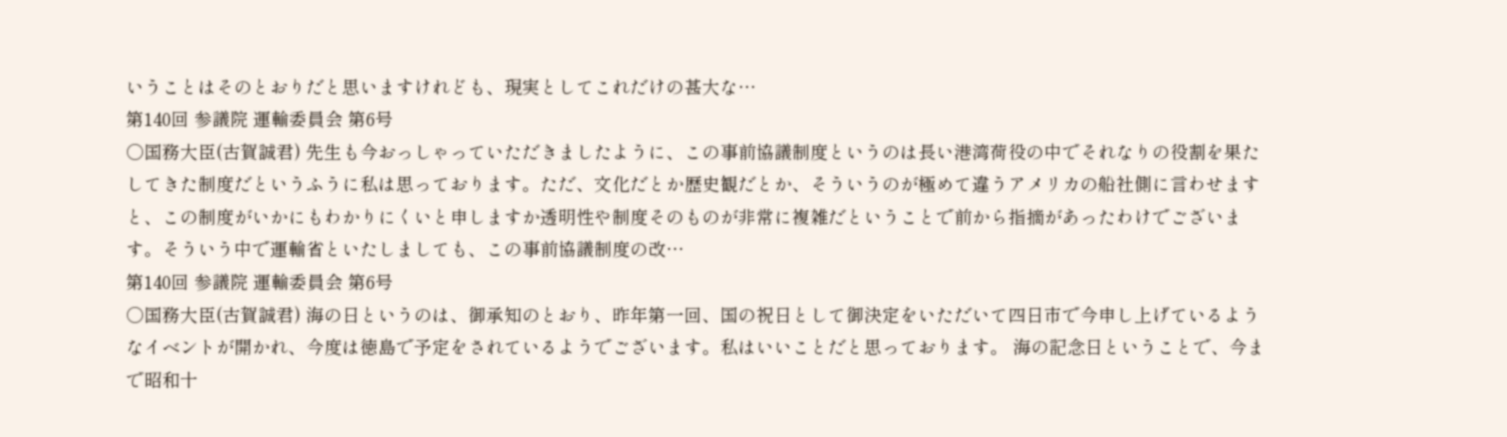いうことはそのとおりだと思いますけれども、現実としてこれだけの甚大な…
第140回 参議院 運輸委員会 第6号
○国務大臣(古賀誠君) 先生も今おっしゃっていただきましたように、この事前協議制度というのは長い港湾荷役の中でそれなりの役割を果たしてきた制度だというふうに私は思っております。ただ、文化だとか歴史観だとか、そういうのが極めて違うアメリカの船社側に言わせますと、この制度がいかにもわかりにくいと申しますか透明性や制度そのものが非常に複雑だということで前から指摘があったわけでございます。そういう中で運輸省といたしましても、この事前協議制度の改…
第140回 参議院 運輸委員会 第6号
○国務大臣(古賀誠君) 海の日というのは、御承知のとおり、昨年第一回、国の祝日として御決定をいただいて四日市で今申し上げているようなイベントが開かれ、今度は徳島で予定をされているようでございます。私はいいことだと思っております。 海の記念日ということで、今まで昭和十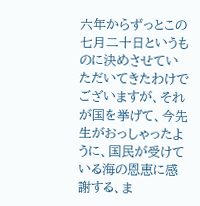六年からずっとこの七月二十日というものに決めさせていただいてきたわけでございますが、それが国を挙げて、今先生がおっしゃったように、国民が受けている海の恩恵に感謝する、ま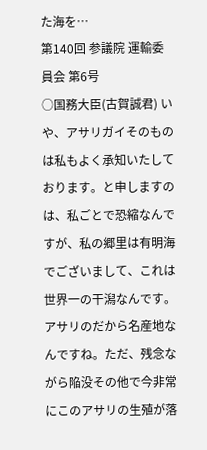た海を…
第140回 参議院 運輸委員会 第6号
○国務大臣(古賀誠君) いや、アサリガイそのものは私もよく承知いたしております。と申しますのは、私ごとで恐縮なんですが、私の郷里は有明海でございまして、これは世界一の干潟なんです。アサリのだから名産地なんですね。ただ、残念ながら陥没その他で今非常にこのアサリの生殖が落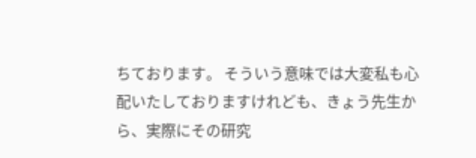ちております。 そういう意味では大変私も心配いたしておりますけれども、きょう先生から、実際にその研究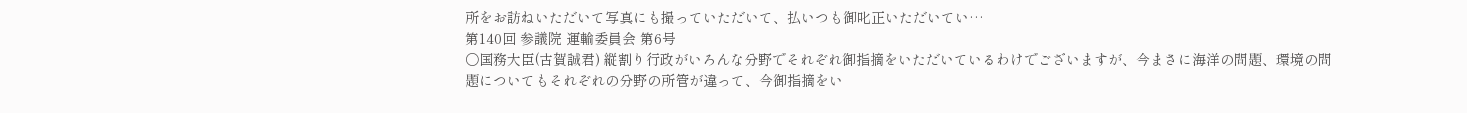所をお訪ねいただいて写真にも撮っていただいて、払いつも御叱正いただいてい…
第140回 参議院 運輸委員会 第6号
○国務大臣(古賀誠君) 縦割り行政がいろんな分野でそれぞれ御指摘をいただいているわけでございますが、今まさに海洋の問題、環境の問題についてもそれぞれの分野の所管が違って、今御指摘をい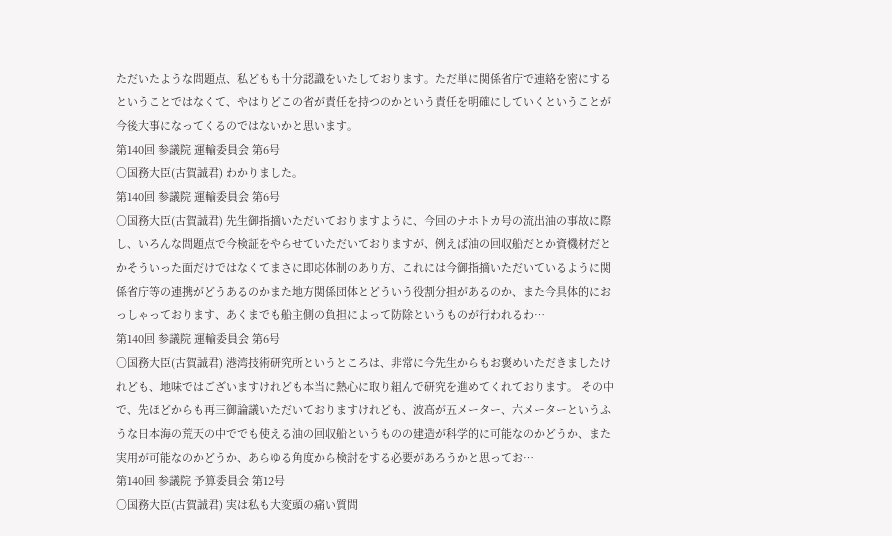ただいたような問題点、私どもも十分認識をいたしております。ただ単に関係省庁で連絡を密にするということではなくて、やはりどこの省が責任を持つのかという責任を明確にしていくということが今後大事になってくるのではないかと思います。
第140回 参議院 運輸委員会 第6号
○国務大臣(古賀誠君) わかりました。
第140回 参議院 運輸委員会 第6号
○国務大臣(古賀誠君) 先生御指摘いただいておりますように、今回のナホトカ号の流出油の事故に際し、いろんな問題点で今検証をやらせていただいておりますが、例えば油の回収船だとか資機材だとかそういった面だけではなくてまさに即応体制のあり方、これには今御指摘いただいているように関係省庁等の連携がどうあるのかまた地方関係団体とどういう役割分担があるのか、また今具体的におっしゃっております、あくまでも船主側の負担によって防除というものが行われるわ…
第140回 参議院 運輸委員会 第6号
○国務大臣(古賀誠君) 港湾技術研究所というところは、非常に今先生からもお褒めいただきましたけれども、地味ではございますけれども本当に熱心に取り組んで研究を進めてくれております。 その中で、先ほどからも再三御論議いただいておりますけれども、波高が五メーター、六メーターというふうな日本海の荒天の中ででも使える油の回収船というものの建造が科学的に可能なのかどうか、また実用が可能なのかどうか、あらゆる角度から検討をする必要があろうかと思ってお…
第140回 参議院 予算委員会 第12号
○国務大臣(古賀誠君) 実は私も大変頭の痛い質問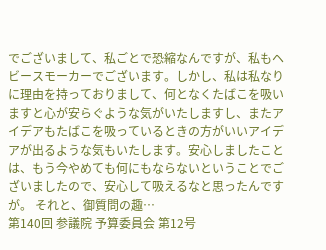でございまして、私ごとで恐縮なんですが、私もヘビースモーカーでございます。しかし、私は私なりに理由を持っておりまして、何となくたばこを吸いますと心が安らぐような気がいたしますし、またアイデアもたばこを吸っているときの方がいいアイデアが出るような気もいたします。安心しましたことは、もう今やめても何にもならないということでございましたので、安心して吸えるなと思ったんですが。 それと、御質問の趣…
第140回 参議院 予算委員会 第12号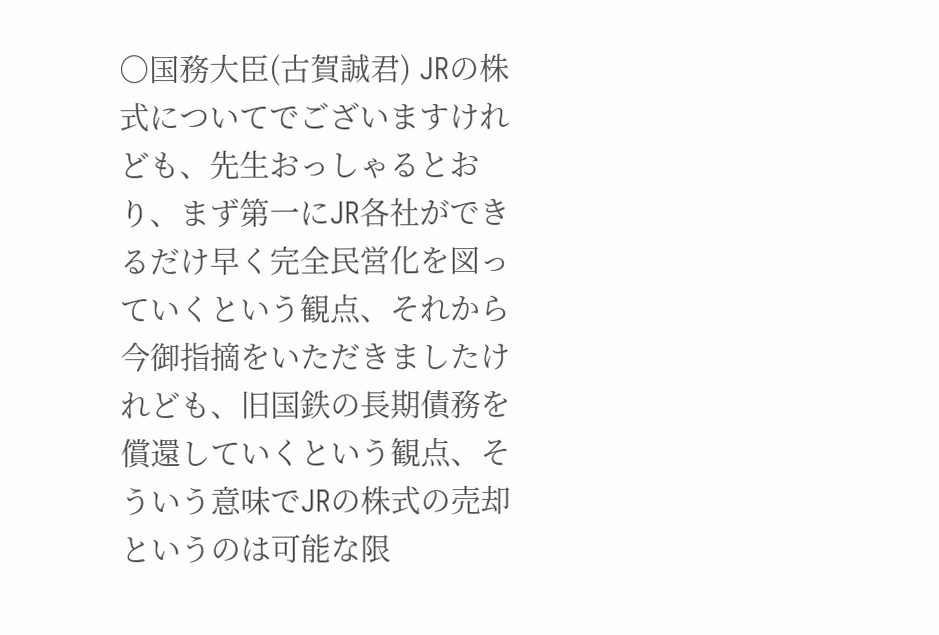○国務大臣(古賀誠君) JRの株式についてでございますけれども、先生おっしゃるとおり、まず第一にJR各社ができるだけ早く完全民営化を図っていくという観点、それから今御指摘をいただきましたけれども、旧国鉄の長期債務を償還していくという観点、そういう意味でJRの株式の売却というのは可能な限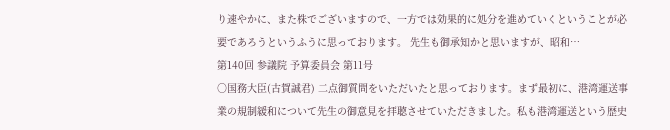り速やかに、また株でございますので、一方では効果的に処分を進めていくということが必要であろうというふうに思っております。 先生も御承知かと思いますが、昭和…
第140回 参議院 予算委員会 第11号
○国務大臣(古賀誠君) 二点御質問をいただいたと思っております。まず最初に、港湾運送事業の規制緩和について先生の御意見を拝聴させていただきました。私も港湾運送という歴史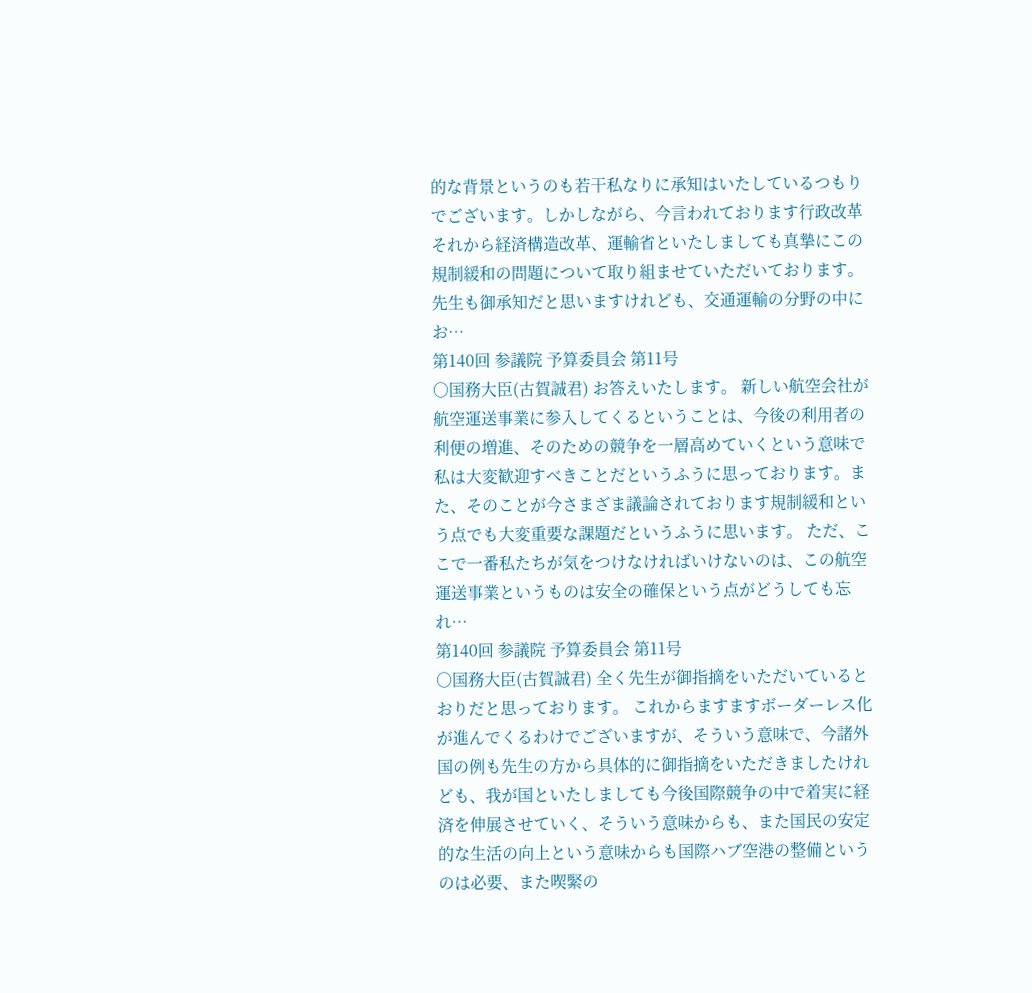的な背景というのも若干私なりに承知はいたしているつもりでございます。しかしながら、今言われております行政改革それから経済構造改革、運輸省といたしましても真摯にこの規制緩和の問題について取り組ませていただいております。先生も御承知だと思いますけれども、交通運輸の分野の中にお…
第140回 参議院 予算委員会 第11号
○国務大臣(古賀誠君) お答えいたします。 新しい航空会社が航空運送事業に参入してくるということは、今後の利用者の利便の増進、そのための競争を一層高めていくという意味で私は大変歓迎すべきことだというふうに思っております。また、そのことが今さまざま議論されております規制緩和という点でも大変重要な課題だというふうに思います。 ただ、ここで一番私たちが気をつけなければいけないのは、この航空運送事業というものは安全の確保という点がどうしても忘れ…
第140回 参議院 予算委員会 第11号
○国務大臣(古賀誠君) 全く先生が御指摘をいただいているとおりだと思っております。 これからますますボーダーレス化が進んでくるわけでございますが、そういう意味で、今諸外国の例も先生の方から具体的に御指摘をいただきましたけれども、我が国といたしましても今後国際競争の中で着実に経済を伸展させていく、そういう意味からも、また国民の安定的な生活の向上という意味からも国際ハブ空港の整備というのは必要、また喫緊の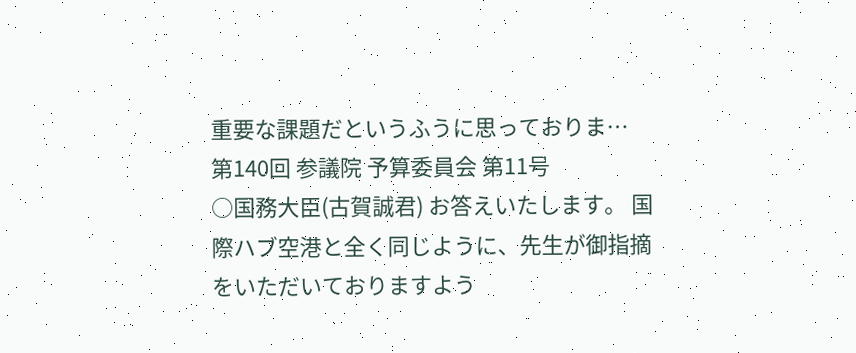重要な課題だというふうに思っておりま…
第140回 参議院 予算委員会 第11号
○国務大臣(古賀誠君) お答えいたします。 国際ハブ空港と全く同じように、先生が御指摘をいただいておりますよう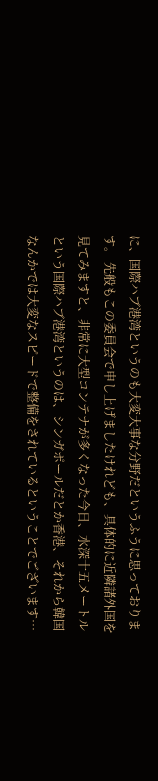に、国際ハブ港湾というのも大変大事な分野だというふうに思っております。 先般もこの委員会で申し上げましたけれども、具体的に近隣諸外国を見てみますと、非常に大型コンテナが多くなった今日、水深十五メートルという国際ハブ港湾というのは、シンガポールだとか香港、それから韓国なんかでは大変なスピードで整備をされているということでございます…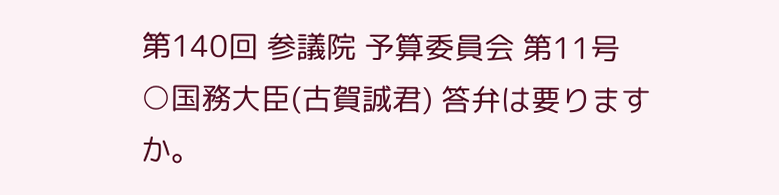第140回 参議院 予算委員会 第11号
○国務大臣(古賀誠君) 答弁は要りますか。